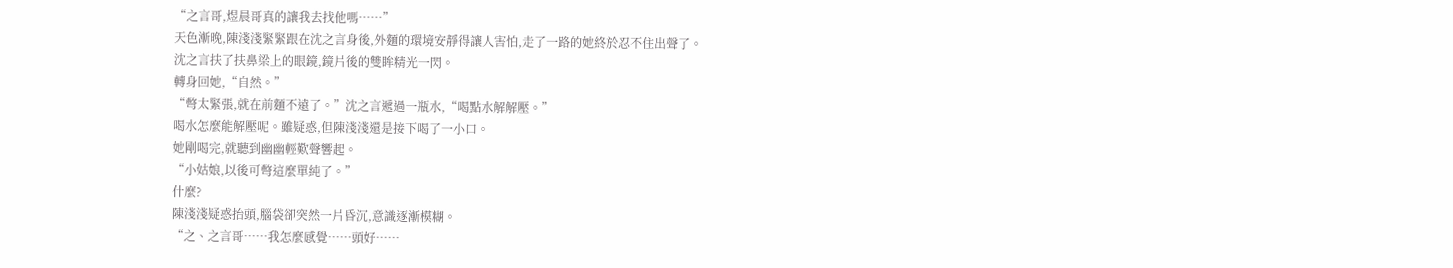“之言哥,煜晨哥真的讓我去找他嗎……”
天色漸晚,陳淺淺緊緊跟在沈之言身後,外麵的環境安靜得讓人害怕,走了一路的她終於忍不住出聲了。
沈之言扶了扶鼻梁上的眼鏡,鏡片後的雙眸精光一閃。
轉身回她,“自然。”
“彆太緊張,就在前麵不遠了。”沈之言遞過一瓶水,“喝點水解解壓。”
喝水怎麼能解壓呢。雖疑惑,但陳淺淺還是接下喝了一小口。
她剛喝完,就聽到幽幽輕歎聲響起。
“小姑娘,以後可彆這麼單純了。”
什麼?
陳淺淺疑惑抬頭,腦袋卻突然一片昏沉,意識逐漸模糊。
“之、之言哥……我怎麼感覺……頭好……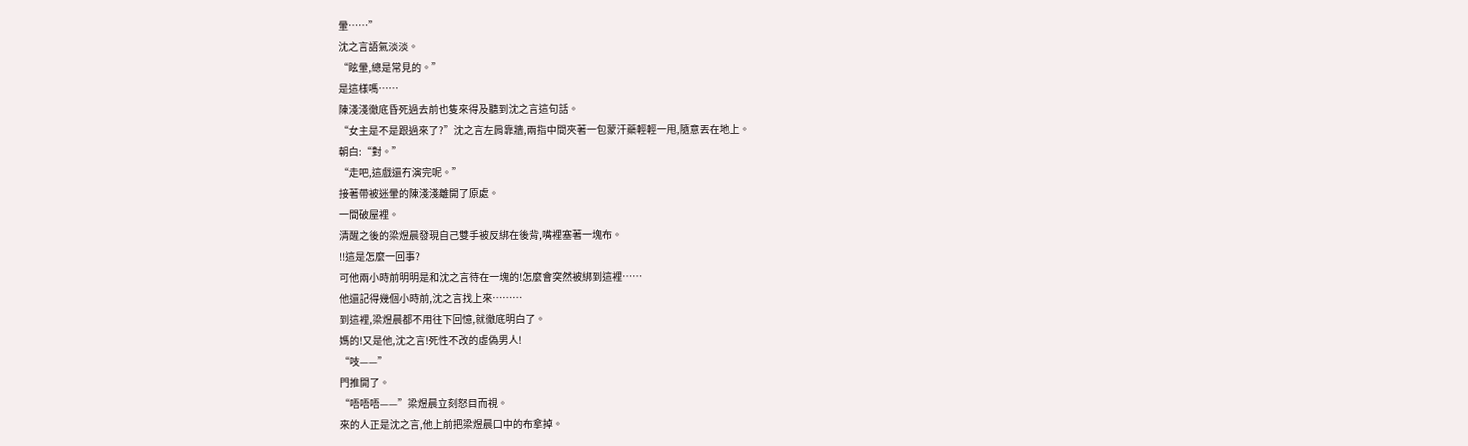暈……”
沈之言語氣淡淡。
“眩暈,總是常見的。”
是這樣嗎……
陳淺淺徹底昏死過去前也隻來得及聽到沈之言這句話。
“女主是不是跟過來了?”沈之言左肩靠牆,兩指中間夾著一包蒙汗藥輕輕一甩,隨意丟在地上。
朝白:“對。”
“走吧,這戲還冇演完呢。”
接著帶被迷暈的陳淺淺離開了原處。
一間破屋裡。
清醒之後的梁煜晨發現自己雙手被反綁在後背,嘴裡塞著一塊布。
!!這是怎麼一回事?
可他兩小時前明明是和沈之言待在一塊的!怎麼會突然被綁到這裡……
他還記得幾個小時前,沈之言找上來………
到這裡,梁煜晨都不用往下回憶,就徹底明白了。
媽的!又是他,沈之言!死性不改的虛偽男人!
“吱——”
門推開了。
“唔唔唔——”梁煜晨立刻怒目而視。
來的人正是沈之言,他上前把梁煜晨口中的布拿掉。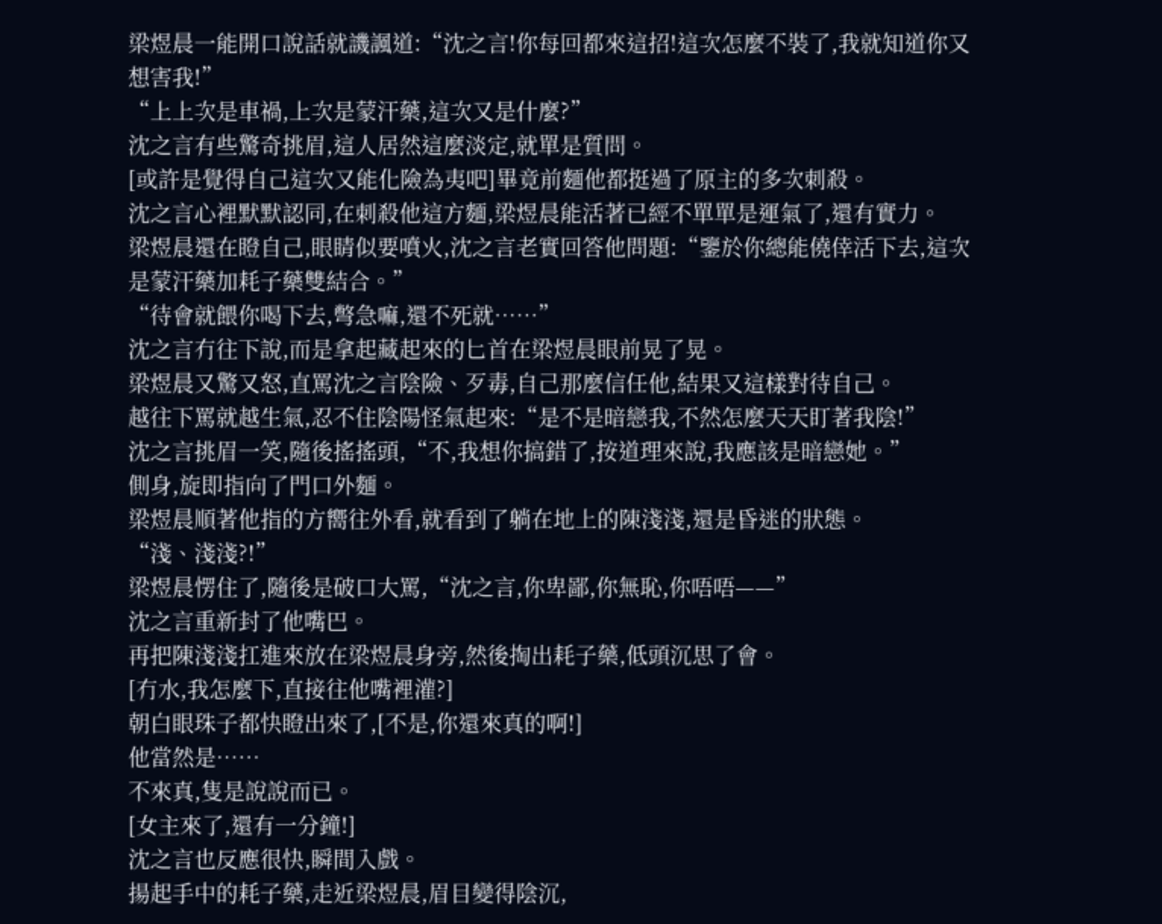梁煜晨一能開口說話就譏諷道:“沈之言!你每回都來這招!這次怎麼不裝了,我就知道你又想害我!”
“上上次是車禍,上次是蒙汗藥,這次又是什麼?”
沈之言有些驚奇挑眉,這人居然這麼淡定,就單是質問。
[或許是覺得自己這次又能化險為夷吧]畢竟前麵他都挺過了原主的多次刺殺。
沈之言心裡默默認同,在刺殺他這方麵,梁煜晨能活著已經不單單是運氣了,還有實力。
梁煜晨還在瞪自己,眼睛似要噴火,沈之言老實回答他問題:“鑒於你總能僥倖活下去,這次是蒙汗藥加耗子藥雙結合。”
“待會就餵你喝下去,彆急嘛,還不死就……”
沈之言冇往下說,而是拿起藏起來的匕首在梁煜晨眼前晃了晃。
梁煜晨又驚又怒,直罵沈之言陰險、歹毒,自己那麼信任他,結果又這樣對待自己。
越往下罵就越生氣,忍不住陰陽怪氣起來:“是不是暗戀我,不然怎麼天天盯著我陰!”
沈之言挑眉一笑,隨後搖搖頭,“不,我想你搞錯了,按道理來說,我應該是暗戀她。”
側身,旋即指向了門口外麵。
梁煜晨順著他指的方嚮往外看,就看到了躺在地上的陳淺淺,還是昏迷的狀態。
“淺、淺淺?!”
梁煜晨愣住了,隨後是破口大罵,“沈之言,你卑鄙,你無恥,你唔唔——”
沈之言重新封了他嘴巴。
再把陳淺淺扛進來放在梁煜晨身旁,然後掏出耗子藥,低頭沉思了會。
[冇水,我怎麼下,直接往他嘴裡灌?]
朝白眼珠子都快瞪出來了,[不是,你還來真的啊!]
他當然是……
不來真,隻是說說而已。
[女主來了,還有一分鐘!]
沈之言也反應很快,瞬間入戲。
揚起手中的耗子藥,走近梁煜晨,眉目變得陰沉,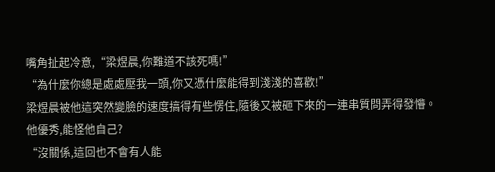嘴角扯起冷意,“梁煜晨,你難道不該死嗎!”
“為什麼你總是處處壓我一頭,你又憑什麼能得到淺淺的喜歡!”
梁煜晨被他這突然變臉的速度搞得有些愣住,隨後又被砸下來的一連串質問弄得發懵。
他優秀,能怪他自己?
“沒關係,這回也不會有人能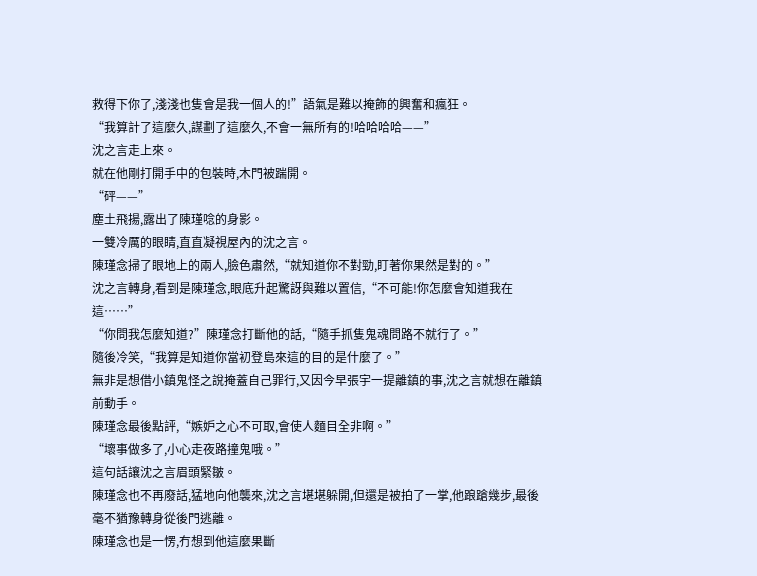救得下你了,淺淺也隻會是我一個人的!”語氣是難以掩飾的興奮和瘋狂。
“我算計了這麼久,謀劃了這麼久,不會一無所有的!哈哈哈哈——”
沈之言走上來。
就在他剛打開手中的包裝時,木門被踹開。
“砰——”
塵土飛揚,露出了陳瑾唸的身影。
一雙冷厲的眼睛,直直凝視屋內的沈之言。
陳瑾念掃了眼地上的兩人,臉色肅然,“就知道你不對勁,盯著你果然是對的。”
沈之言轉身,看到是陳瑾念,眼底升起驚訝與難以置信,“不可能!你怎麼會知道我在這……”
“你問我怎麼知道?”陳瑾念打斷他的話,“隨手抓隻鬼魂問路不就行了。”
隨後冷笑,“我算是知道你當初登島來這的目的是什麼了。”
無非是想借小鎮鬼怪之說掩蓋自己罪行,又因今早張宇一提離鎮的事,沈之言就想在離鎮前動手。
陳瑾念最後點評,“嫉妒之心不可取,會使人麵目全非啊。”
“壞事做多了,小心走夜路撞鬼哦。”
這句話讓沈之言眉頭緊皺。
陳瑾念也不再廢話,猛地向他襲來,沈之言堪堪躲開,但還是被拍了一掌,他踉蹌幾步,最後毫不猶豫轉身從後門逃離。
陳瑾念也是一愣,冇想到他這麼果斷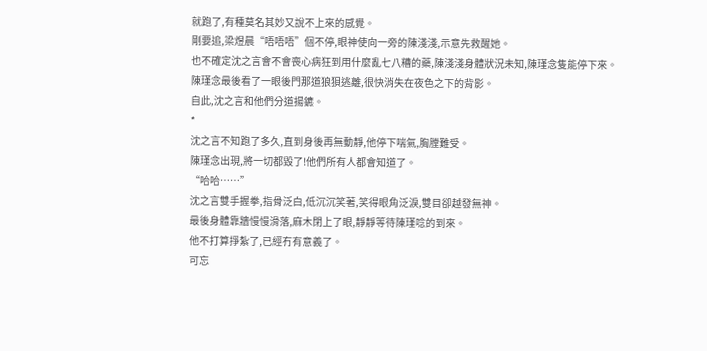就跑了,有種莫名其妙又說不上來的感覺。
剛要追,梁煜晨“唔唔唔”個不停,眼神使向一旁的陳淺淺,示意先救醒她。
也不確定沈之言會不會喪心病狂到用什麼亂七八糟的藥,陳淺淺身體狀況未知,陳瑾念隻能停下來。
陳瑾念最後看了一眼後門那道狼狽逃離,很快消失在夜色之下的背影。
自此,沈之言和他們分道揚鑣。
*
沈之言不知跑了多久,直到身後再無動靜,他停下喘氣,胸膛難受。
陳瑾念出現,將一切都毀了!他們所有人都會知道了。
“哈哈……”
沈之言雙手握拳,指骨泛白,低沉沉笑著,笑得眼角泛淚,雙目卻越發無神。
最後身體靠牆慢慢滑落,麻木閉上了眼,靜靜等待陳瑾唸的到來。
他不打算掙紮了,已經冇有意義了。
可忘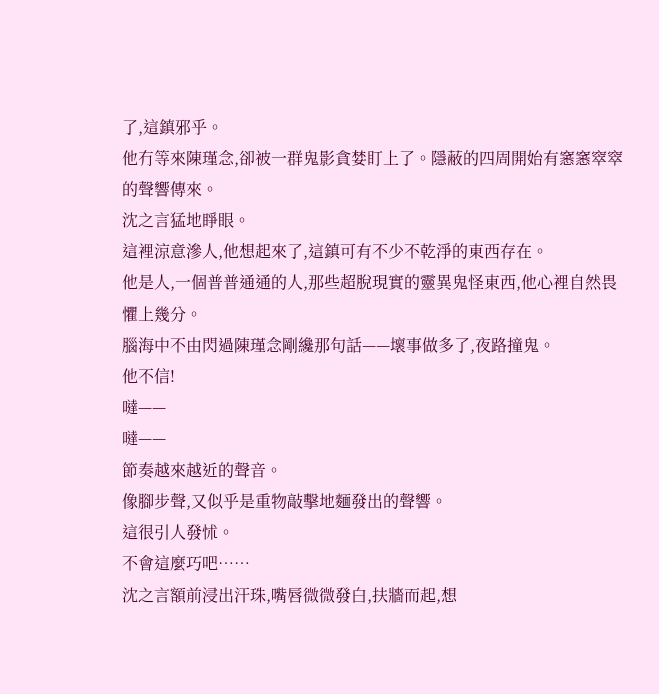了,這鎮邪乎。
他冇等來陳瑾念,卻被一群鬼影貪婪盯上了。隱蔽的四周開始有窸窸窣窣的聲響傳來。
沈之言猛地睜眼。
這裡涼意滲人,他想起來了,這鎮可有不少不乾淨的東西存在。
他是人,一個普普通通的人,那些超脫現實的靈異鬼怪東西,他心裡自然畏懼上幾分。
腦海中不由閃過陳瑾念剛纔那句話——壞事做多了,夜路撞鬼。
他不信!
噠——
噠——
節奏越來越近的聲音。
像腳步聲,又似乎是重物敲擊地麵發出的聲響。
這很引人發怵。
不會這麼巧吧……
沈之言額前浸出汗珠,嘴唇微微發白,扶牆而起,想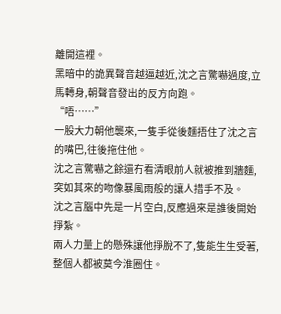離開這裡。
黑暗中的詭異聲音越逼越近,沈之言驚嚇過度,立馬轉身,朝聲音發出的反方向跑。
“唔……”
一股大力朝他襲來,一隻手從後麵捂住了沈之言的嘴巴,往後拖住他。
沈之言驚嚇之餘還冇看清眼前人就被推到牆麵,突如其來的吻像暴風雨般的讓人措手不及。
沈之言腦中先是一片空白,反應過來是誰後開始掙紮。
兩人力量上的懸殊讓他掙脫不了,隻能生生受著,整個人都被莫今淮圈住。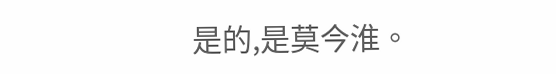是的,是莫今淮。